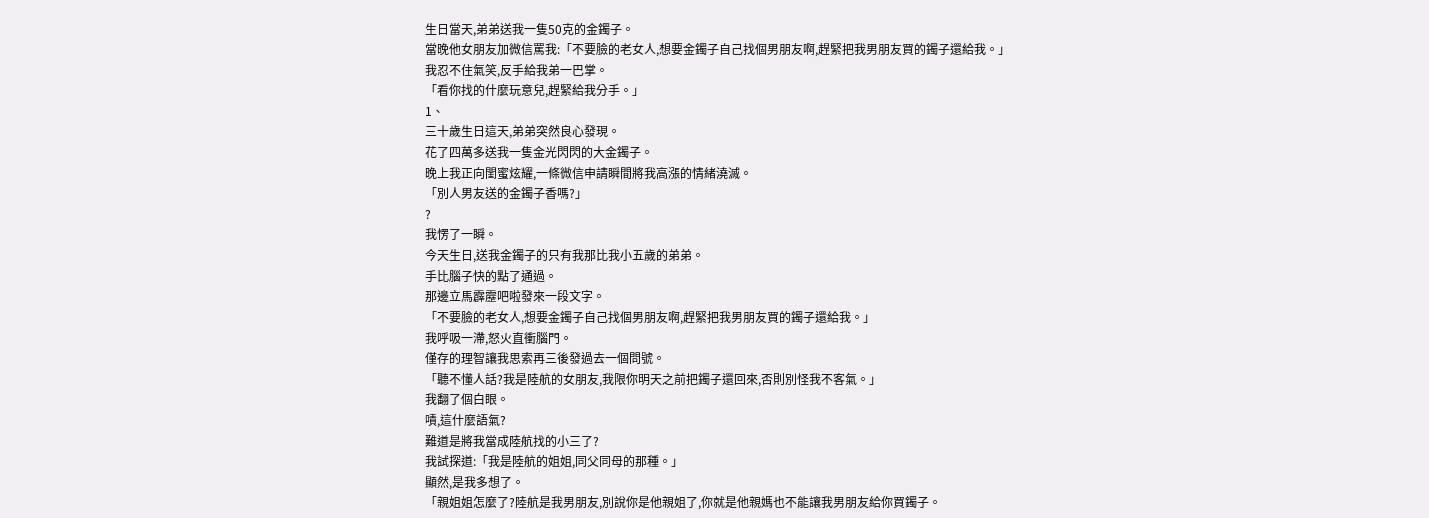生日當天,弟弟送我一隻50克的金鐲子。
當晚他女朋友加微信罵我:「不要臉的老女人,想要金鐲子自己找個男朋友啊,趕緊把我男朋友買的鐲子還給我。」
我忍不住氣笑,反手給我弟一巴掌。
「看你找的什麼玩意兒,趕緊給我分手。」
1、
三十歲生日這天,弟弟突然良心發現。
花了四萬多送我一隻金光閃閃的大金鐲子。
晚上我正向閨蜜炫耀,一條微信申請瞬間將我高漲的情緒澆滅。
「別人男友送的金鐲子香嗎?」
?
我愣了一瞬。
今天生日,送我金鐲子的只有我那比我小五歲的弟弟。
手比腦子快的點了通過。
那邊立馬霹靂吧啦發來一段文字。
「不要臉的老女人,想要金鐲子自己找個男朋友啊,趕緊把我男朋友買的鐲子還給我。」
我呼吸一滯,怒火直衝腦門。
僅存的理智讓我思索再三後發過去一個問號。
「聽不懂人話?我是陸航的女朋友,我限你明天之前把鐲子還回來,否則別怪我不客氣。」
我翻了個白眼。
嘖,這什麼語氣?
難道是將我當成陸航找的小三了?
我試探道:「我是陸航的姐姐,同父同母的那種。」
顯然,是我多想了。
「親姐姐怎麼了?陸航是我男朋友,別說你是他親姐了,你就是他親媽也不能讓我男朋友給你買鐲子。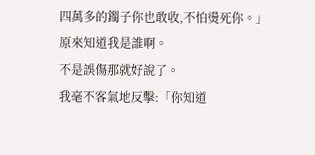四萬多的鐲子你也敢收,不怕燙死你。」
原來知道我是誰啊。
不是誤傷那就好說了。
我毫不客氣地反擊:「你知道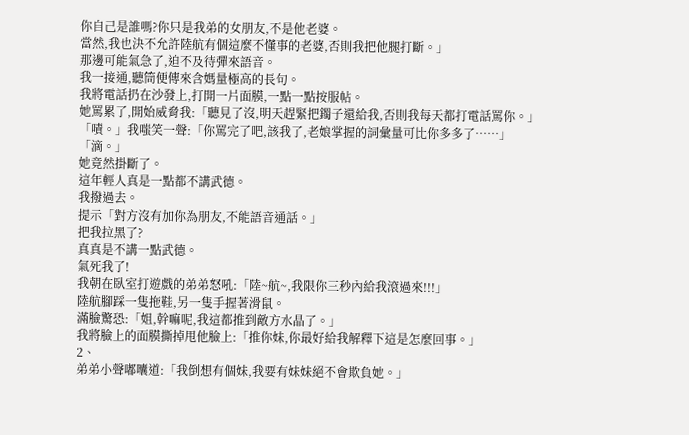你自己是誰嗎?你只是我弟的女朋友,不是他老婆。
當然,我也決不允許陸航有個這麼不懂事的老婆,否則我把他腿打斷。」
那邊可能氣急了,迫不及待彈來語音。
我一接通,聽筒便傳來含媽量極高的長句。
我將電話扔在沙發上,打開一片面膜,一點一點按服帖。
她罵累了,開始威脅我:「聽見了沒,明天趕緊把鐲子還給我,否則我每天都打電話罵你。」
「嘖。」我嗤笑一聲:「你罵完了吧,該我了,老娘掌握的詞彙量可比你多多了……」
「滴。」
她竟然掛斷了。
這年輕人真是一點都不講武德。
我撥過去。
提示「對方沒有加你為朋友,不能語音通話。」
把我拉黑了?
真真是不講一點武德。
氣死我了!
我朝在臥室打遊戲的弟弟怒吼:「陸~航~,我限你三秒內給我滾過來!!!」
陸航腳踩一隻拖鞋,另一隻手握著滑鼠。
滿臉驚恐:「姐,幹嘛呢,我這都推到敵方水晶了。」
我將臉上的面膜撕掉甩他臉上:「推你妹,你最好給我解釋下這是怎麼回事。」
2、
弟弟小聲嘟囔道:「我倒想有個妹,我要有妹妹絕不會欺負她。」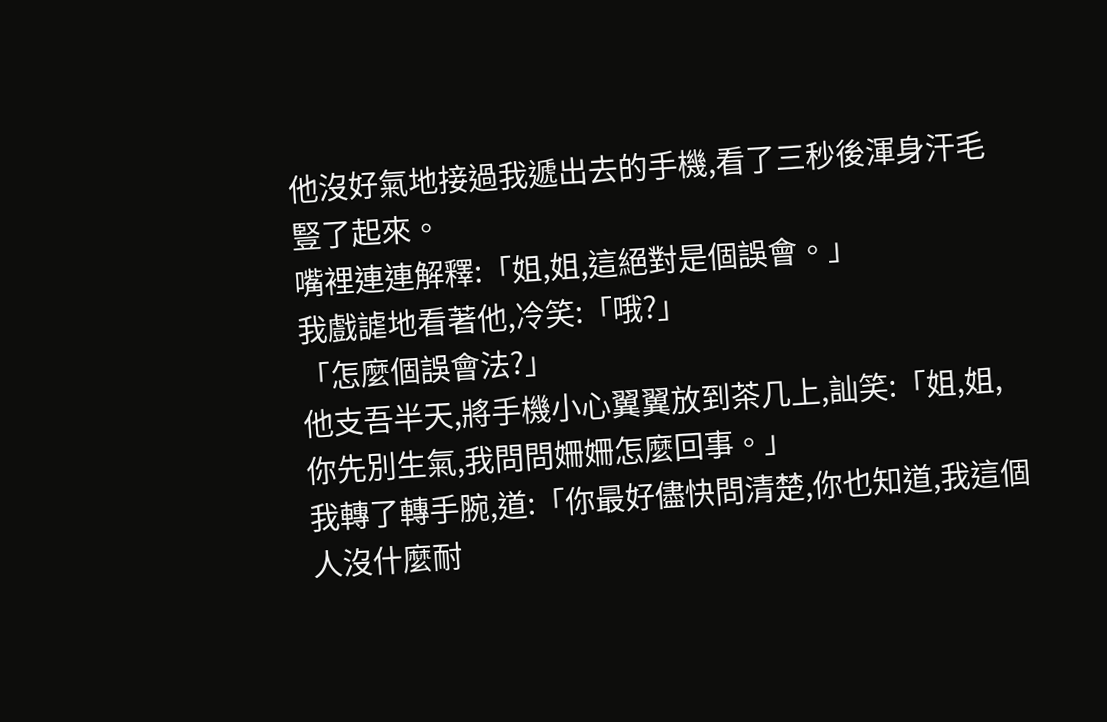他沒好氣地接過我遞出去的手機,看了三秒後渾身汗毛豎了起來。
嘴裡連連解釋:「姐,姐,這絕對是個誤會。」
我戲謔地看著他,冷笑:「哦?」
「怎麼個誤會法?」
他支吾半天,將手機小心翼翼放到茶几上,訕笑:「姐,姐,你先別生氣,我問問姍姍怎麼回事。」
我轉了轉手腕,道:「你最好儘快問清楚,你也知道,我這個人沒什麼耐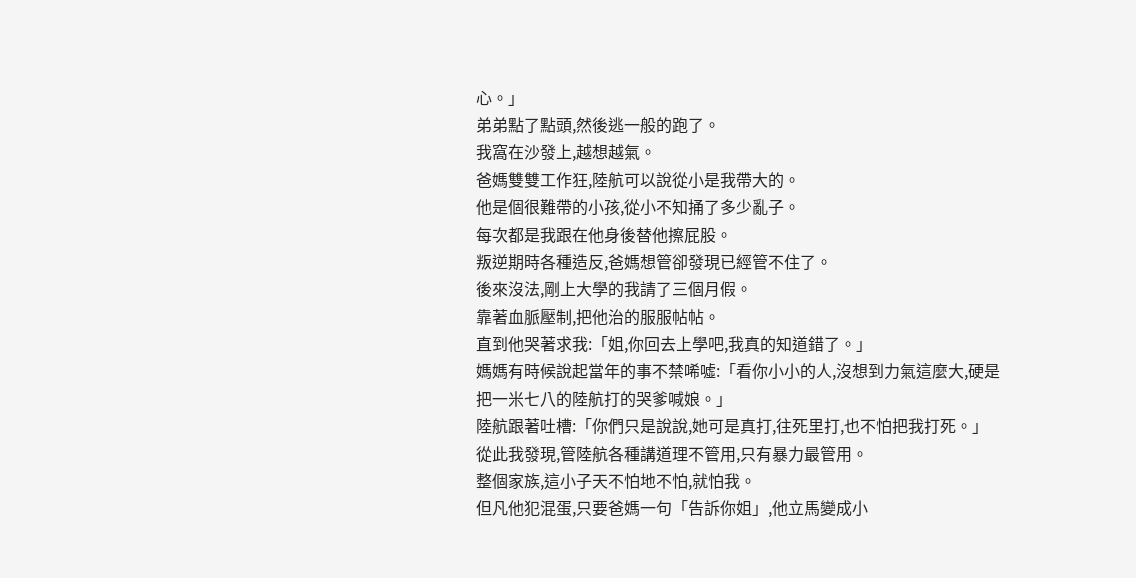心。」
弟弟點了點頭,然後逃一般的跑了。
我窩在沙發上,越想越氣。
爸媽雙雙工作狂,陸航可以說從小是我帶大的。
他是個很難帶的小孩,從小不知捅了多少亂子。
每次都是我跟在他身後替他擦屁股。
叛逆期時各種造反,爸媽想管卻發現已經管不住了。
後來沒法,剛上大學的我請了三個月假。
靠著血脈壓制,把他治的服服帖帖。
直到他哭著求我:「姐,你回去上學吧,我真的知道錯了。」
媽媽有時候說起當年的事不禁唏噓:「看你小小的人,沒想到力氣這麼大,硬是把一米七八的陸航打的哭爹喊娘。」
陸航跟著吐槽:「你們只是說說,她可是真打,往死里打,也不怕把我打死。」
從此我發現,管陸航各種講道理不管用,只有暴力最管用。
整個家族,這小子天不怕地不怕,就怕我。
但凡他犯混蛋,只要爸媽一句「告訴你姐」,他立馬變成小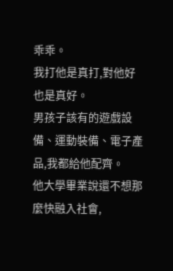乖乖。
我打他是真打,對他好也是真好。
男孩子該有的遊戲設備、運動裝備、電子產品,我都給他配齊。
他大學畢業說還不想那麼快融入社會,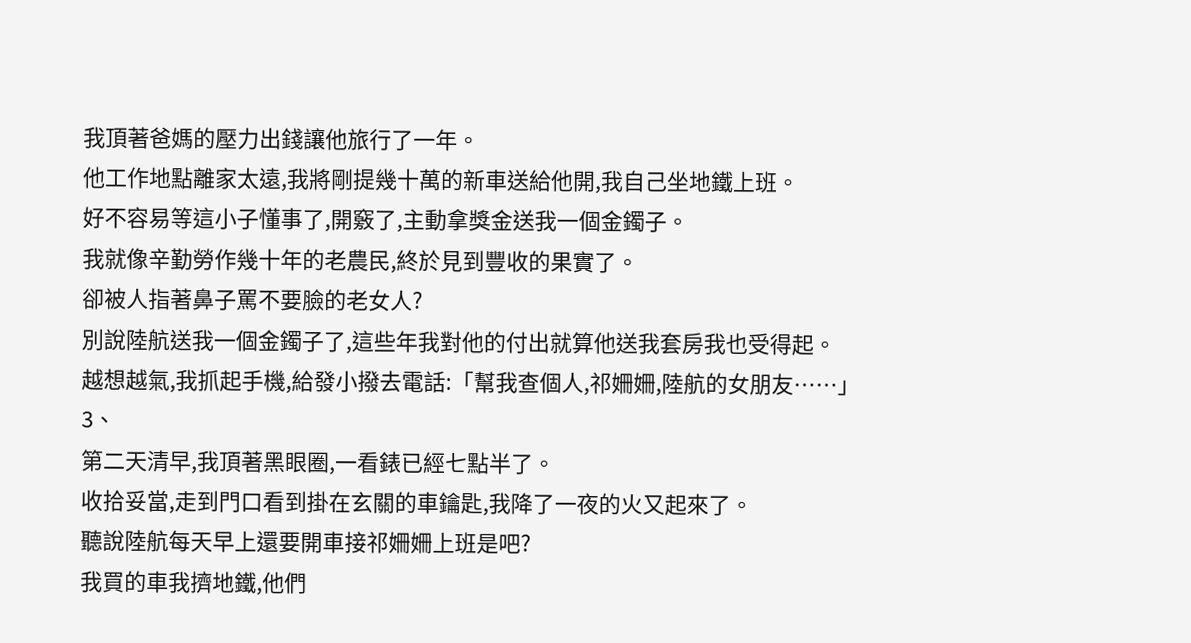我頂著爸媽的壓力出錢讓他旅行了一年。
他工作地點離家太遠,我將剛提幾十萬的新車送給他開,我自己坐地鐵上班。
好不容易等這小子懂事了,開竅了,主動拿獎金送我一個金鐲子。
我就像辛勤勞作幾十年的老農民,終於見到豐收的果實了。
卻被人指著鼻子罵不要臉的老女人?
別說陸航送我一個金鐲子了,這些年我對他的付出就算他送我套房我也受得起。
越想越氣,我抓起手機,給發小撥去電話:「幫我查個人,祁姍姍,陸航的女朋友……」
3、
第二天清早,我頂著黑眼圈,一看錶已經七點半了。
收拾妥當,走到門口看到掛在玄關的車鑰匙,我降了一夜的火又起來了。
聽說陸航每天早上還要開車接祁姍姍上班是吧?
我買的車我擠地鐵,他們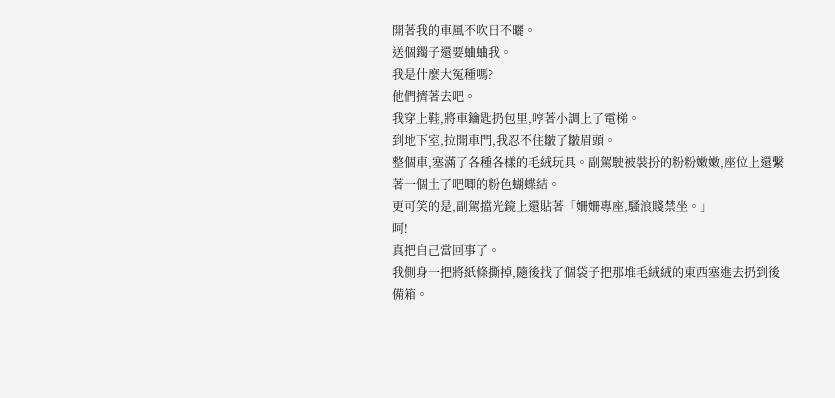開著我的車風不吹日不曬。
送個鐲子還要蛐蛐我。
我是什麼大冤種嗎?
他們擠著去吧。
我穿上鞋,將車鑰匙扔包里,哼著小調上了電梯。
到地下室,拉開車門,我忍不住皺了皺眉頭。
整個車,塞滿了各種各樣的毛絨玩具。副駕駛被裝扮的粉粉嫩嫩,座位上還繫著一個土了吧唧的粉色蝴蝶結。
更可笑的是,副駕擋光鏡上還貼著「姍姍專座,騷浪賤禁坐。」
呵!
真把自己當回事了。
我側身一把將紙條撕掉,隨後找了個袋子把那堆毛絨絨的東西塞進去扔到後備箱。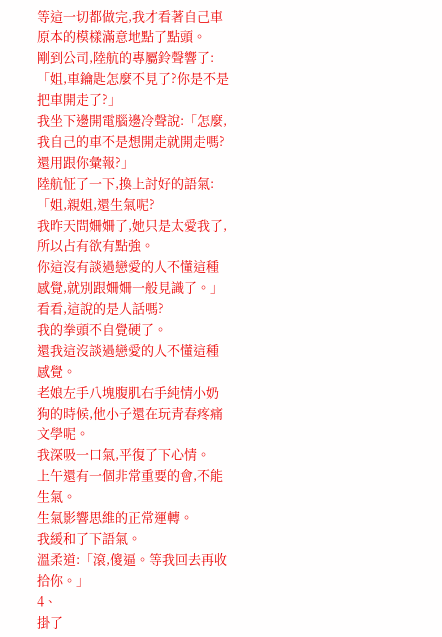等這一切都做完,我才看著自己車原本的模樣滿意地點了點頭。
剛到公司,陸航的專屬鈴聲響了:「姐,車鑰匙怎麼不見了?你是不是把車開走了?」
我坐下邊開電腦邊冷聲說:「怎麼,我自己的車不是想開走就開走嗎?還用跟你彙報?」
陸航怔了一下,換上討好的語氣:「姐,親姐,還生氣呢?
我昨天問姍姍了,她只是太愛我了,所以占有欲有點強。
你這沒有談過戀愛的人不懂這種感覺,就別跟姍姍一般見識了。」
看看,這說的是人話嗎?
我的拳頭不自覺硬了。
還我這沒談過戀愛的人不懂這種感覺。
老娘左手八塊腹肌右手純情小奶狗的時候,他小子還在玩青春疼痛文學呢。
我深吸一口氣,平復了下心情。
上午還有一個非常重要的會,不能生氣。
生氣影響思維的正常運轉。
我緩和了下語氣。
溫柔道:「滾,傻逼。等我回去再收拾你。」
4、
掛了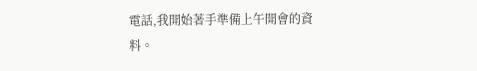電話,我開始著手準備上午開會的資料。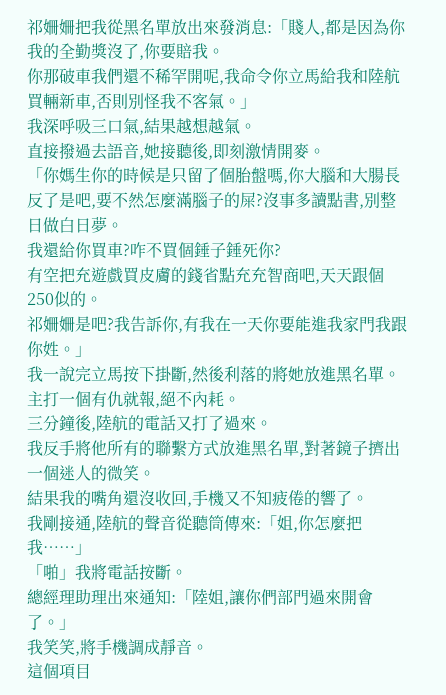祁姍姍把我從黑名單放出來發消息:「賤人,都是因為你我的全勤獎沒了,你要賠我。
你那破車我們還不稀罕開呢,我命令你立馬給我和陸航買輛新車,否則別怪我不客氣。」
我深呼吸三口氣,結果越想越氣。
直接撥過去語音,她接聽後,即刻激情開麥。
「你媽生你的時候是只留了個胎盤嗎,你大腦和大腸長反了是吧,要不然怎麼滿腦子的屎?沒事多讀點書,別整日做白日夢。
我還給你買車?咋不買個錘子錘死你?
有空把充遊戲買皮膚的錢省點充充智商吧,天天跟個250似的。
祁姍姍是吧?我告訴你,有我在一天你要能進我家門我跟你姓。」
我一說完立馬按下掛斷,然後利落的將她放進黑名單。
主打一個有仇就報,絕不內耗。
三分鐘後,陸航的電話又打了過來。
我反手將他所有的聯繫方式放進黑名單,對著鏡子擠出一個迷人的微笑。
結果我的嘴角還沒收回,手機又不知疲倦的響了。
我剛接通,陸航的聲音從聽筒傳來:「姐,你怎麼把我……」
「啪」我將電話按斷。
總經理助理出來通知:「陸姐,讓你們部門過來開會了。」
我笑笑,將手機調成靜音。
這個項目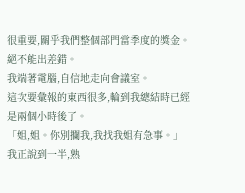很重要,關乎我們整個部門當季度的獎金。
絕不能出差錯。
我端著電腦,自信地走向會議室。
這次要彙報的東西很多,輪到我總結時已經是兩個小時後了。
「姐,姐。你別攔我,我找我姐有急事。」
我正說到一半,熟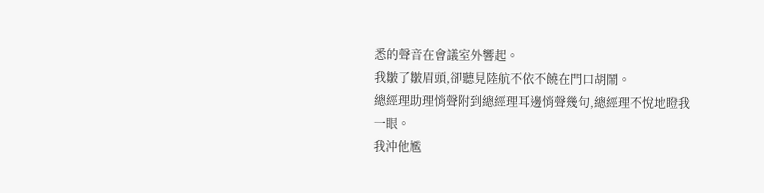悉的聲音在會議室外響起。
我皺了皺眉頭,卻聽見陸航不依不饒在門口胡鬧。
總經理助理悄聲附到總經理耳邊悄聲幾句,總經理不悅地瞪我一眼。
我沖他尷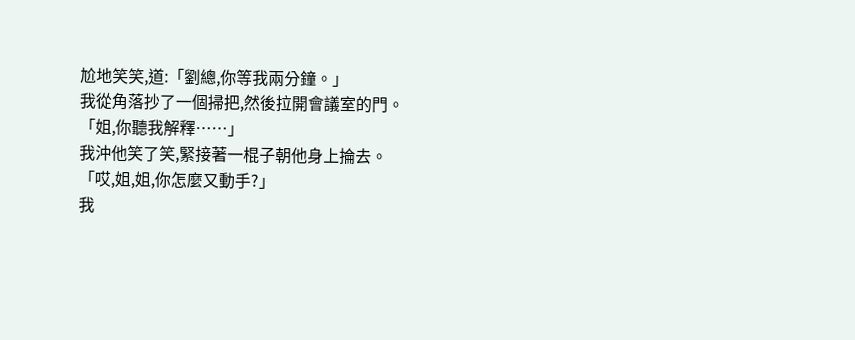尬地笑笑,道:「劉總,你等我兩分鐘。」
我從角落抄了一個掃把,然後拉開會議室的門。
「姐,你聽我解釋……」
我沖他笑了笑,緊接著一棍子朝他身上掄去。
「哎,姐,姐,你怎麼又動手?」
我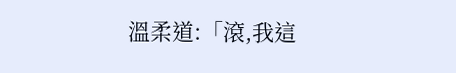溫柔道:「滾,我這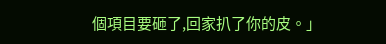個項目要砸了,回家扒了你的皮。」